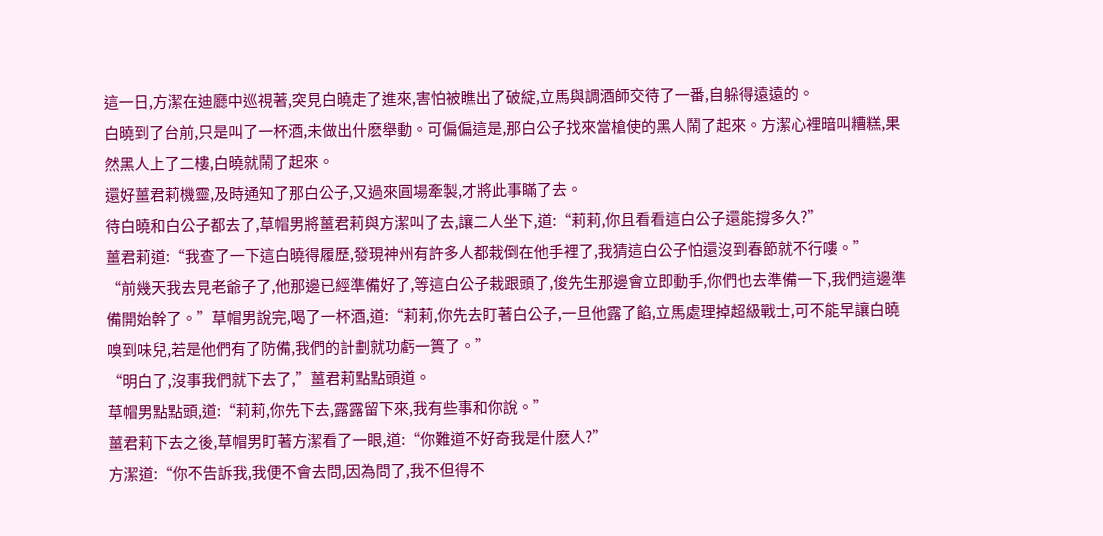這一日,方潔在迪廳中巡視著,突見白曉走了進來,害怕被瞧出了破綻,立馬與調酒師交待了一番,自躲得遠遠的。
白曉到了台前,只是叫了一杯酒,未做出什麽舉動。可偏偏這是,那白公子找來當槍使的黑人鬧了起來。方潔心裡暗叫糟糕,果然黑人上了二樓,白曉就鬧了起來。
還好薑君莉機靈,及時通知了那白公子,又過來圓場牽製,才將此事瞞了去。
待白曉和白公子都去了,草帽男將薑君莉與方潔叫了去,讓二人坐下,道:“莉莉,你且看看這白公子還能撐多久?”
薑君莉道:“我查了一下這白曉得履歷,發現神州有許多人都栽倒在他手裡了,我猜這白公子怕還沒到春節就不行嘍。”
“前幾天我去見老爺子了,他那邊已經準備好了,等這白公子栽跟頭了,俊先生那邊會立即動手,你們也去準備一下,我們這邊準備開始幹了。”草帽男說完,喝了一杯酒,道:“莉莉,你先去盯著白公子,一旦他露了餡,立馬處理掉超級戰士,可不能早讓白曉嗅到味兒,若是他們有了防備,我們的計劃就功虧一簣了。”
“明白了,沒事我們就下去了,”薑君莉點點頭道。
草帽男點點頭,道:“莉莉,你先下去,露露留下來,我有些事和你說。”
薑君莉下去之後,草帽男盯著方潔看了一眼,道:“你難道不好奇我是什麽人?”
方潔道:“你不告訴我,我便不會去問,因為問了,我不但得不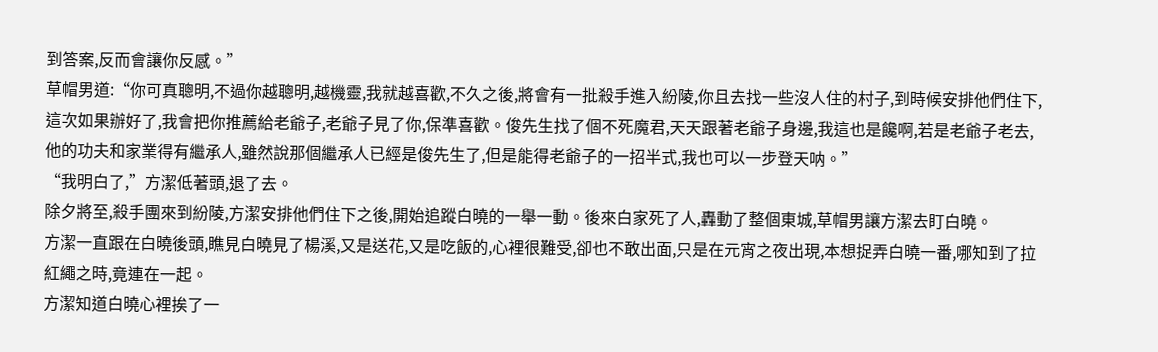到答案,反而會讓你反感。”
草帽男道:“你可真聰明,不過你越聰明,越機靈,我就越喜歡,不久之後,將會有一批殺手進入紛陵,你且去找一些沒人住的村子,到時候安排他們住下,這次如果辦好了,我會把你推薦給老爺子,老爺子見了你,保準喜歡。俊先生找了個不死魔君,天天跟著老爺子身邊,我這也是饞啊,若是老爺子老去,他的功夫和家業得有繼承人,雖然說那個繼承人已經是俊先生了,但是能得老爺子的一招半式,我也可以一步登天呐。”
“我明白了,”方潔低著頭,退了去。
除夕將至,殺手團來到紛陵,方潔安排他們住下之後,開始追蹤白曉的一舉一動。後來白家死了人,轟動了整個東城,草帽男讓方潔去盯白曉。
方潔一直跟在白曉後頭,瞧見白曉見了楊溪,又是送花,又是吃飯的,心裡很難受,卻也不敢出面,只是在元宵之夜出現,本想捉弄白曉一番,哪知到了拉紅繩之時,竟連在一起。
方潔知道白曉心裡挨了一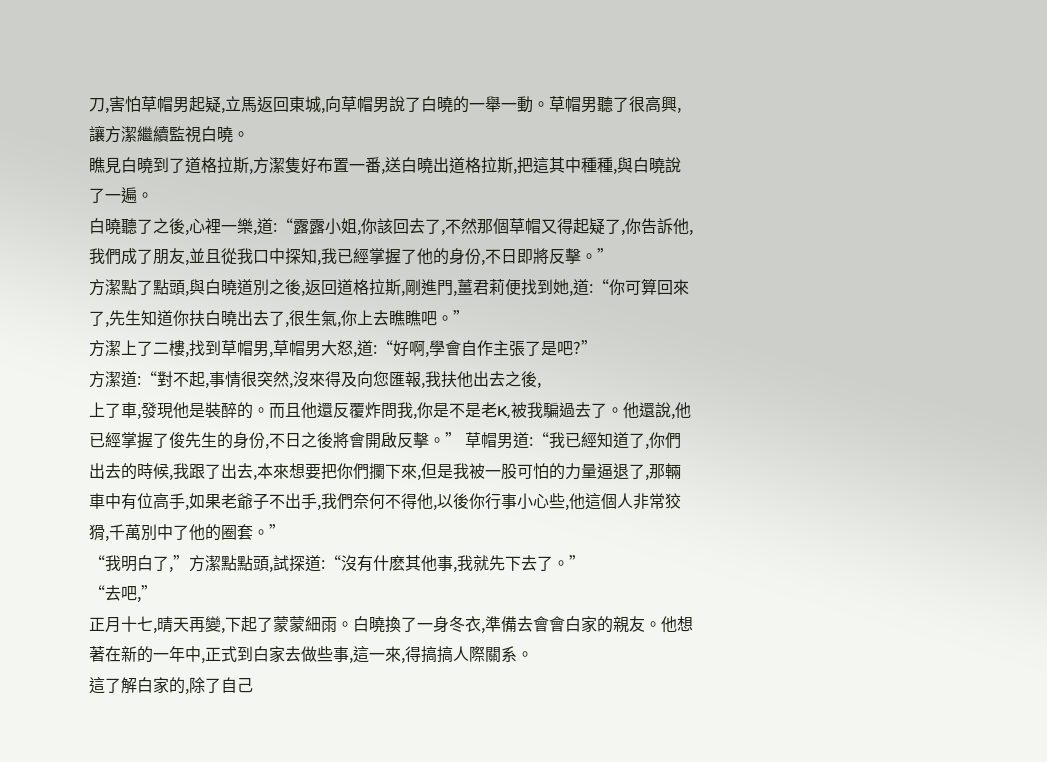刀,害怕草帽男起疑,立馬返回東城,向草帽男說了白曉的一舉一動。草帽男聽了很高興,讓方潔繼續監視白曉。
瞧見白曉到了道格拉斯,方潔隻好布置一番,送白曉出道格拉斯,把這其中種種,與白曉說了一遍。
白曉聽了之後,心裡一樂,道:“露露小姐,你該回去了,不然那個草帽又得起疑了,你告訴他,我們成了朋友,並且從我口中探知,我已經掌握了他的身份,不日即將反擊。”
方潔點了點頭,與白曉道別之後,返回道格拉斯,剛進門,薑君莉便找到她,道:“你可算回來了,先生知道你扶白曉出去了,很生氣,你上去瞧瞧吧。”
方潔上了二樓,找到草帽男,草帽男大怒,道:“好啊,學會自作主張了是吧?”
方潔道:“對不起,事情很突然,沒來得及向您匯報,我扶他出去之後,
上了車,發現他是裝醉的。而且他還反覆炸問我,你是不是老K,被我騙過去了。他還說,他已經掌握了俊先生的身份,不日之後將會開啟反擊。” 草帽男道:“我已經知道了,你們出去的時候,我跟了出去,本來想要把你們攔下來,但是我被一股可怕的力量逼退了,那輛車中有位高手,如果老爺子不出手,我們奈何不得他,以後你行事小心些,他這個人非常狡猾,千萬別中了他的圈套。”
“我明白了,”方潔點點頭,試探道:“沒有什麽其他事,我就先下去了。”
“去吧,”
正月十七,晴天再變,下起了蒙蒙細雨。白曉換了一身冬衣,準備去會會白家的親友。他想著在新的一年中,正式到白家去做些事,這一來,得搞搞人際關系。
這了解白家的,除了自己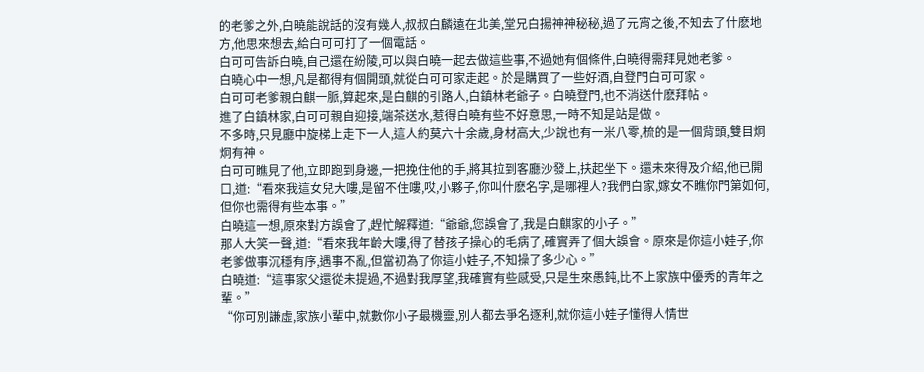的老爹之外,白曉能說話的沒有幾人,叔叔白麟遠在北美,堂兄白揚神神秘秘,過了元宵之後,不知去了什麽地方,他思來想去,給白可可打了一個電話。
白可可告訴白曉,自己還在紛陵,可以與白曉一起去做這些事,不過她有個條件,白曉得需拜見她老爹。
白曉心中一想,凡是都得有個開頭,就從白可可家走起。於是購買了一些好酒,自登門白可可家。
白可可老爹親白麒一脈,算起來,是白麒的引路人,白鎮林老爺子。白曉登門,也不消送什麽拜帖。
進了白鎮林家,白可可親自迎接,端茶送水,惹得白曉有些不好意思,一時不知是站是做。
不多時,只見廳中旋梯上走下一人,這人約莫六十余歲,身材高大,少說也有一米八零,梳的是一個背頭,雙目炯炯有神。
白可可瞧見了他,立即跑到身邊,一把挽住他的手,將其拉到客廳沙發上,扶起坐下。還未來得及介紹,他已開口,道:“看來我這女兒大嘍,是留不住嘍,哎,小夥子,你叫什麽名字,是哪裡人?我們白家,嫁女不瞧你門第如何,但你也需得有些本事。”
白曉這一想,原來對方誤會了,趕忙解釋道:“爺爺,您誤會了,我是白麒家的小子。”
那人大笑一聲,道:“看來我年齡大嘍,得了替孩子操心的毛病了,確實弄了個大誤會。原來是你這小娃子,你老爹做事沉穩有序,遇事不亂,但當初為了你這小娃子,不知操了多少心。”
白曉道:“這事家父還從未提過,不過對我厚望,我確實有些感受,只是生來愚鈍,比不上家族中優秀的青年之輩。”
“你可別謙虛,家族小輩中,就數你小子最機靈,別人都去爭名逐利,就你這小娃子懂得人情世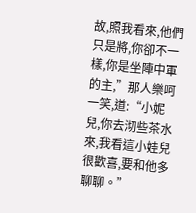故,照我看來,他們只是將,你卻不一樣,你是坐陣中軍的主,”那人樂呵一笑,道:“小妮兒,你去沏些茶水來,我看這小娃兒很歡喜,要和他多聊聊。”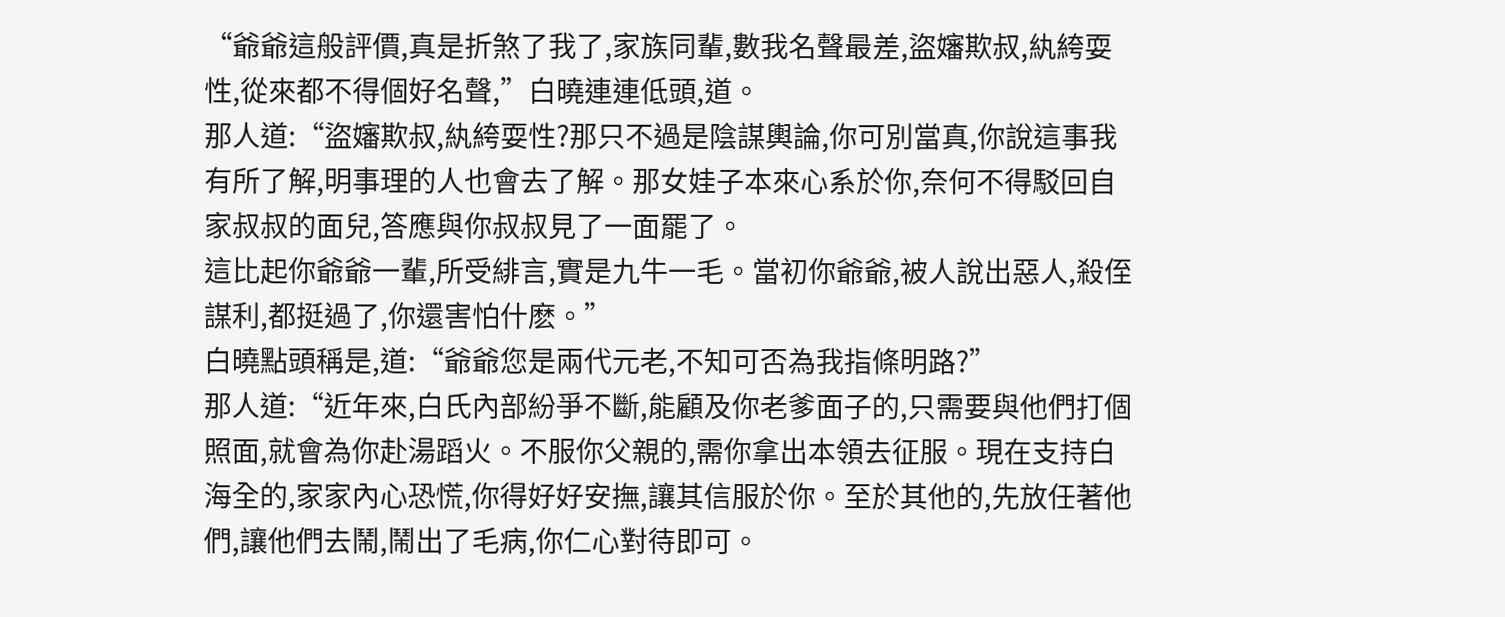“爺爺這般評價,真是折煞了我了,家族同輩,數我名聲最差,盜嬸欺叔,紈絝耍性,從來都不得個好名聲,”白曉連連低頭,道。
那人道:“盜嬸欺叔,紈絝耍性?那只不過是陰謀輿論,你可別當真,你說這事我有所了解,明事理的人也會去了解。那女娃子本來心系於你,奈何不得駁回自家叔叔的面兒,答應與你叔叔見了一面罷了。
這比起你爺爺一輩,所受緋言,實是九牛一毛。當初你爺爺,被人說出惡人,殺侄謀利,都挺過了,你還害怕什麽。”
白曉點頭稱是,道:“爺爺您是兩代元老,不知可否為我指條明路?”
那人道:“近年來,白氏內部紛爭不斷,能顧及你老爹面子的,只需要與他們打個照面,就會為你赴湯蹈火。不服你父親的,需你拿出本領去征服。現在支持白海全的,家家內心恐慌,你得好好安撫,讓其信服於你。至於其他的,先放任著他們,讓他們去鬧,鬧出了毛病,你仁心對待即可。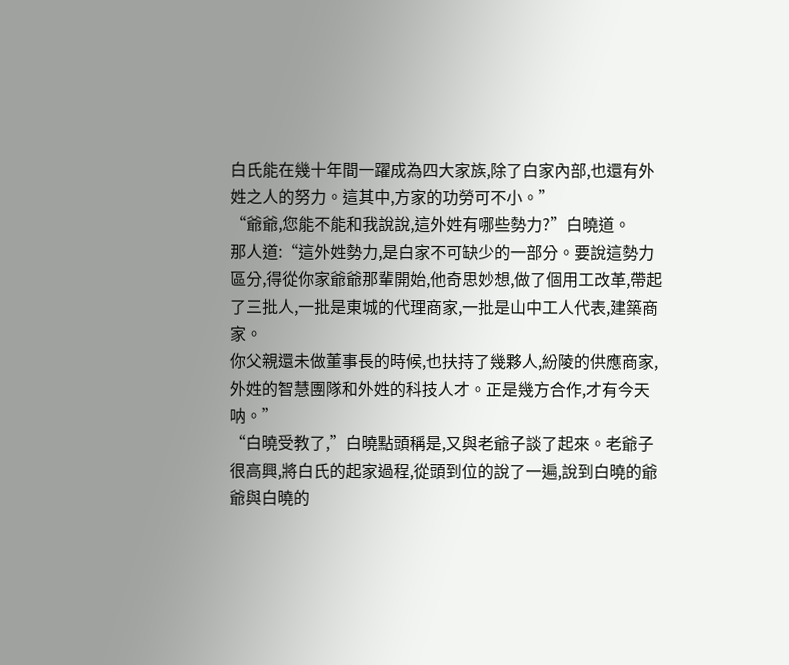白氏能在幾十年間一躍成為四大家族,除了白家內部,也還有外姓之人的努力。這其中,方家的功勞可不小。”
“爺爺,您能不能和我說說,這外姓有哪些勢力?”白曉道。
那人道:“這外姓勢力,是白家不可缺少的一部分。要說這勢力區分,得從你家爺爺那輩開始,他奇思妙想,做了個用工改革,帶起了三批人,一批是東城的代理商家,一批是山中工人代表,建築商家。
你父親還未做董事長的時候,也扶持了幾夥人,紛陵的供應商家,外姓的智慧團隊和外姓的科技人才。正是幾方合作,才有今天呐。”
“白曉受教了,”白曉點頭稱是,又與老爺子談了起來。老爺子很高興,將白氏的起家過程,從頭到位的說了一遍,說到白曉的爺爺與白曉的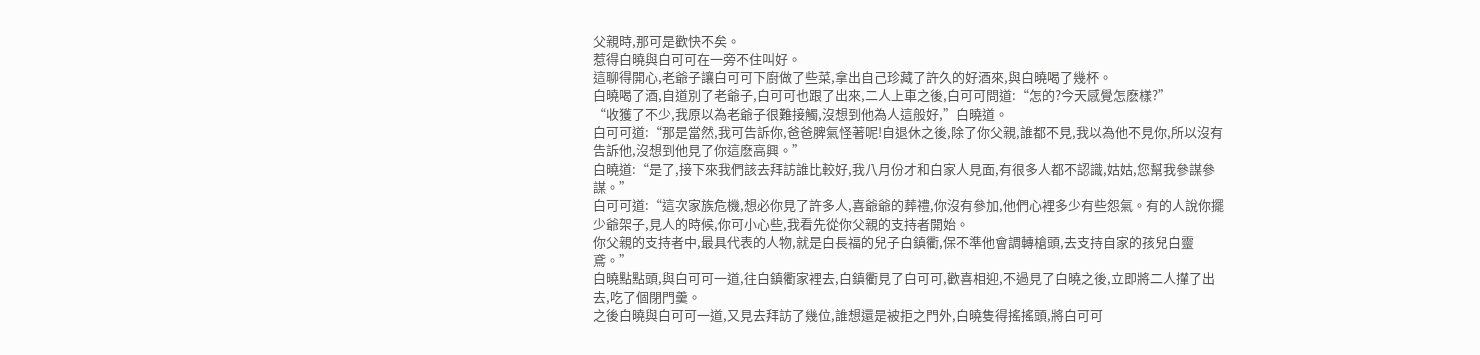父親時,那可是歡快不矣。
惹得白曉與白可可在一旁不住叫好。
這聊得開心,老爺子讓白可可下廚做了些菜,拿出自己珍藏了許久的好酒來,與白曉喝了幾杯。
白曉喝了酒,自道別了老爺子,白可可也跟了出來,二人上車之後,白可可問道:“怎的?今天感覺怎麽樣?”
“收獲了不少,我原以為老爺子很難接觸,沒想到他為人這般好,”白曉道。
白可可道:“那是當然,我可告訴你,爸爸脾氣怪著呢!自退休之後,除了你父親,誰都不見,我以為他不見你,所以沒有告訴他,沒想到他見了你這麽高興。”
白曉道:“是了,接下來我們該去拜訪誰比較好,我八月份才和白家人見面,有很多人都不認識,姑姑,您幫我參謀參謀。”
白可可道:“這次家族危機,想必你見了許多人,喜爺爺的葬禮,你沒有參加,他們心裡多少有些怨氣。有的人說你擺少爺架子,見人的時候,你可小心些,我看先從你父親的支持者開始。
你父親的支持者中,最具代表的人物,就是白長福的兒子白鎮衢,保不準他會調轉槍頭,去支持自家的孩兒白靈鳶。”
白曉點點頭,與白可可一道,往白鎮衢家裡去,白鎮衢見了白可可,歡喜相迎,不過見了白曉之後,立即將二人攆了出去,吃了個閉門羹。
之後白曉與白可可一道,又見去拜訪了幾位,誰想還是被拒之門外,白曉隻得搖搖頭,將白可可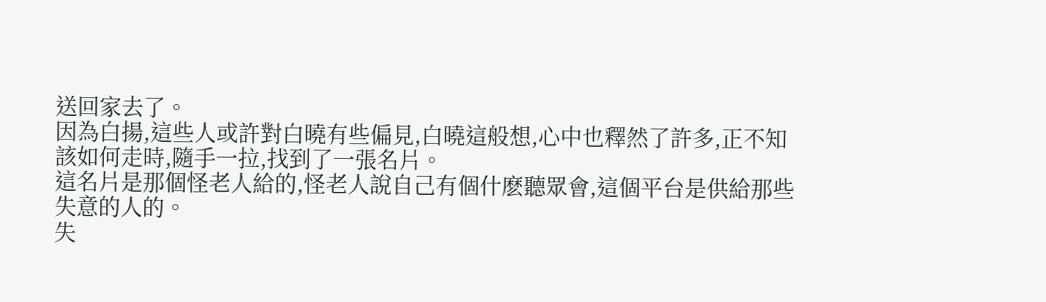送回家去了。
因為白揚,這些人或許對白曉有些偏見,白曉這般想,心中也釋然了許多,正不知該如何走時,隨手一拉,找到了一張名片。
這名片是那個怪老人給的,怪老人說自己有個什麽聽眾會,這個平台是供給那些失意的人的。
失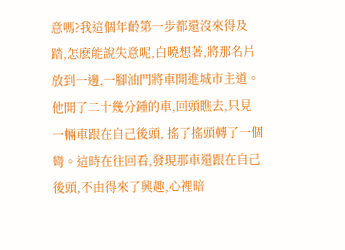意嗎?我這個年齡第一步都還沒來得及踏,怎麽能說失意呢,白曉想著,將那名片放到一邊,一腳油門將車開進城市主道。
他開了二十幾分鍾的車,回頭瞧去,只見一輛車跟在自己後頭, 搖了搖頭轉了一個彎。這時在往回看,發現那車還跟在自己後頭,不由得來了興趣,心裡暗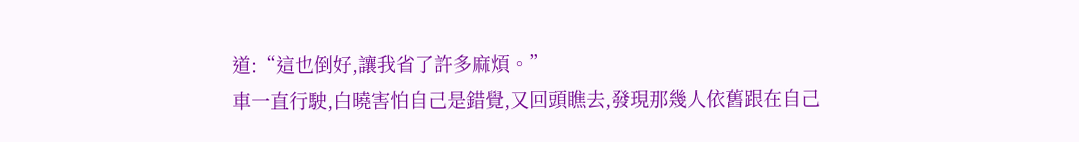道:“這也倒好,讓我省了許多麻煩。”
車一直行駛,白曉害怕自己是錯覺,又回頭瞧去,發現那幾人依舊跟在自己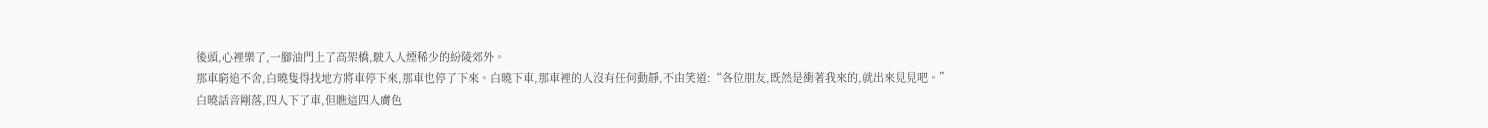後頭,心裡樂了,一腳油門上了高架橋,駛入人煙稀少的紛陵郊外。
那車窮追不舍,白曉隻得找地方將車停下來,那車也停了下來。白曉下車,那車裡的人沒有任何動靜,不由笑道:“各位朋友,既然是衝著我來的,就出來見見吧。”
白曉話音剛落,四人下了車,但瞧這四人膚色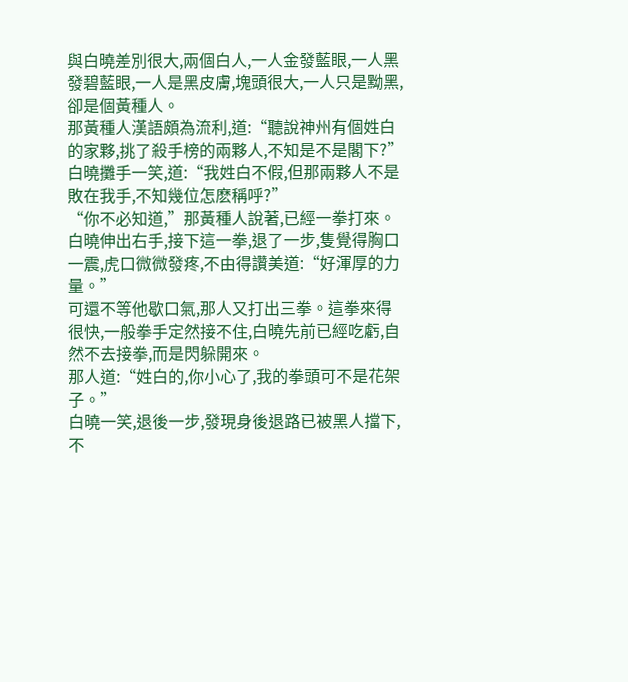與白曉差別很大,兩個白人,一人金發藍眼,一人黑發碧藍眼,一人是黑皮膚,塊頭很大,一人只是黝黑,卻是個黃種人。
那黃種人漢語頗為流利,道:“聽說神州有個姓白的家夥,挑了殺手榜的兩夥人,不知是不是閣下?”
白曉攤手一笑,道:“我姓白不假,但那兩夥人不是敗在我手,不知幾位怎麽稱呼?”
“你不必知道,”那黃種人說著,已經一拳打來。白曉伸出右手,接下這一拳,退了一步,隻覺得胸口一震,虎口微微發疼,不由得讚美道:“好渾厚的力量。”
可還不等他歇口氣,那人又打出三拳。這拳來得很快,一般拳手定然接不住,白曉先前已經吃虧,自然不去接拳,而是閃躲開來。
那人道:“姓白的,你小心了,我的拳頭可不是花架子。”
白曉一笑,退後一步,發現身後退路已被黑人擋下,不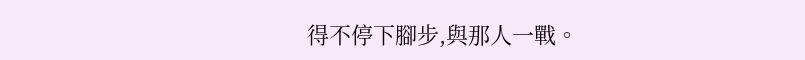得不停下腳步,與那人一戰。